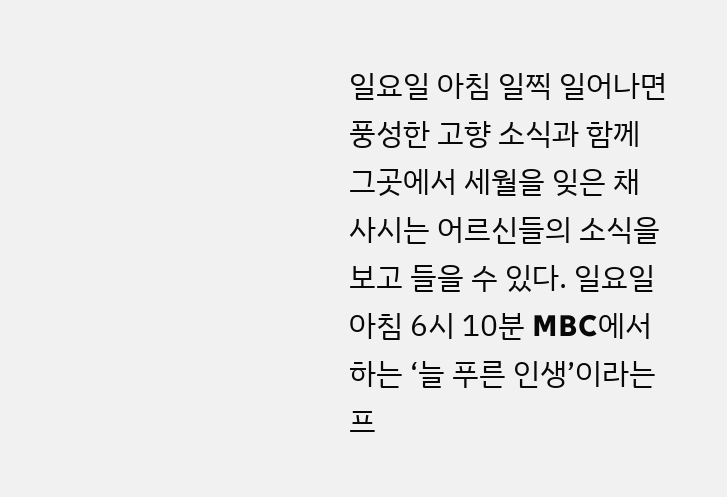일요일 아침 일찍 일어나면 풍성한 고향 소식과 함께 그곳에서 세월을 잊은 채 사시는 어르신들의 소식을 보고 들을 수 있다. 일요일 아침 6시 10분 MBC에서 하는 ‘늘 푸른 인생’이라는 프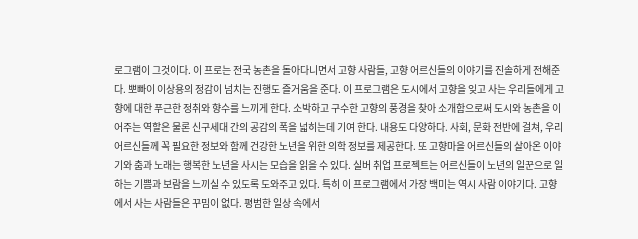로그램이 그것이다. 이 프로는 전국 농촌을 돌아다니면서 고향 사람들, 고향 어르신들의 이야기를 진솔하게 전해준다. 뽀빠이 이상용의 정감이 넘치는 진행도 즐거움을 준다. 이 프로그램은 도시에서 고향을 잊고 사는 우리들에게 고향에 대한 푸근한 정취와 향수를 느끼게 한다. 소박하고 구수한 고향의 풍경을 찾아 소개함으로써 도시와 농촌을 이어주는 역할은 물론 신구세대 간의 공감의 폭을 넓히는데 기여 한다. 내용도 다양하다. 사회, 문화 전반에 걸쳐, 우리 어르신들께 꼭 필요한 정보와 함께 건강한 노년을 위한 의학 정보를 제공한다. 또 고향마을 어르신들의 살아온 이야기와 춤과 노래는 행복한 노년을 사시는 모습을 읽을 수 있다. 실버 취업 프로젝트는 어르신들이 노년의 일꾼으로 일하는 기쁨과 보람을 느끼실 수 있도록 도와주고 있다. 특히 이 프로그램에서 가장 백미는 역시 사람 이야기다. 고향에서 사는 사람들은 꾸밈이 없다. 평범한 일상 속에서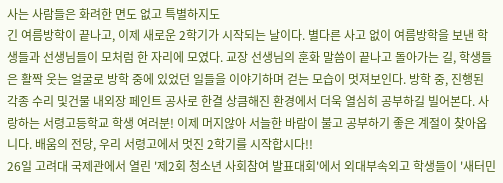사는 사람들은 화려한 면도 없고 특별하지도
긴 여름방학이 끝나고, 이제 새로운 2학기가 시작되는 날이다. 별다른 사고 없이 여름방학을 보낸 학생들과 선생님들이 모처럼 한 자리에 모였다. 교장 선생님의 훈화 말씀이 끝나고 돌아가는 길, 학생들은 활짝 웃는 얼굴로 방학 중에 있었던 일들을 이야기하며 걷는 모습이 멋져보인다. 방학 중, 진행된 각종 수리 및건물 내외장 페인트 공사로 한결 상큼해진 환경에서 더욱 열심히 공부하길 빌어본다. 사랑하는 서령고등학교 학생 여러분! 이제 머지않아 서늘한 바람이 불고 공부하기 좋은 계절이 찾아옵니다. 배움의 전당, 우리 서령고에서 멋진 2학기를 시작합시다!!
26일 고려대 국제관에서 열린 '제2회 청소년 사회참여 발표대회'에서 외대부속외고 학생들이 '새터민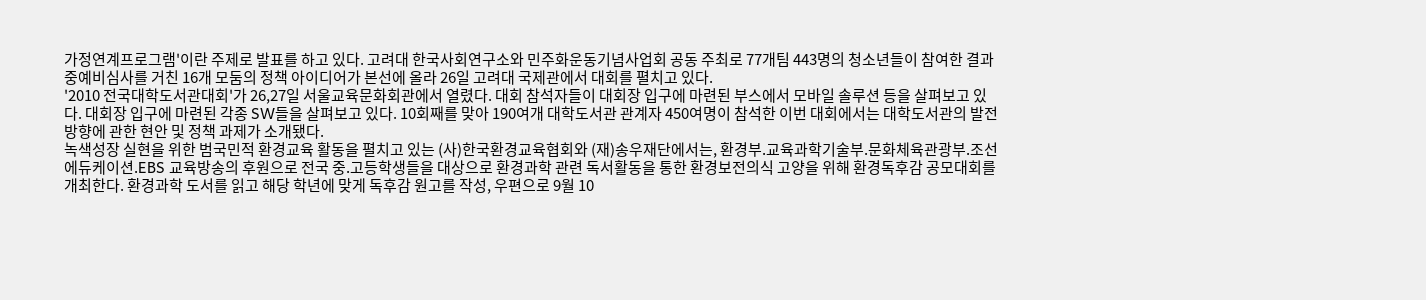가정연계프로그램'이란 주제로 발표를 하고 있다. 고려대 한국사회연구소와 민주화운동기념사업회 공동 주최로 77개팀 443명의 청소년들이 참여한 결과 중예비심사를 거친 16개 모둠의 정책 아이디어가 본선에 올라 26일 고려대 국제관에서 대회를 펼치고 있다.
'2010 전국대학도서관대회'가 26,27일 서울교육문화회관에서 열렸다. 대회 참석자들이 대회장 입구에 마련된 부스에서 모바일 솔루션 등을 살펴보고 있다. 대회장 입구에 마련된 각종 SW들을 살펴보고 있다. 10회째를 맞아 190여개 대학도서관 관계자 450여명이 참석한 이번 대회에서는 대학도서관의 발전 방향에 관한 현안 및 정책 과제가 소개됐다.
녹색성장 실현을 위한 범국민적 환경교육 활동을 펼치고 있는 (사)한국환경교육협회와 (재)송우재단에서는, 환경부․교육과학기술부․문화체육관광부․조선에듀케이션․EBS 교육방송의 후원으로 전국 중․고등학생들을 대상으로 환경과학 관련 독서활동을 통한 환경보전의식 고양을 위해 환경독후감 공모대회를 개최한다. 환경과학 도서를 읽고 해당 학년에 맞게 독후감 원고를 작성, 우편으로 9월 10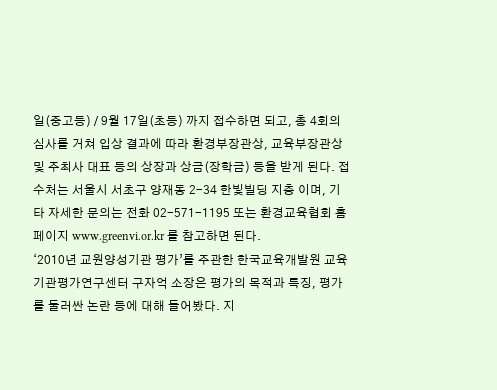일(중고등) / 9월 17일(초등) 까지 접수하면 되고, 총 4회의 심사를 거쳐 입상 결과에 따라 환경부장관상, 교육부장관상 및 주최사 대표 등의 상장과 상금(장학금) 등을 받게 된다. 접수처는 서울시 서초구 양재동 2-34 한빛빌딩 지층 이며, 기타 자세한 문의는 전화 02-571-1195 또는 환경교육협회 홈페이지 www.greenvi.or.kr 를 참고하면 된다.
‘2010년 교원양성기관 평가’를 주관한 한국교육개발원 교육기관평가연구센터 구자억 소장은 평가의 목적과 특징, 평가를 둘러싼 논란 등에 대해 들어봤다. 지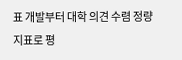표 개발부터 대학 의견 수렴 정량지표로 평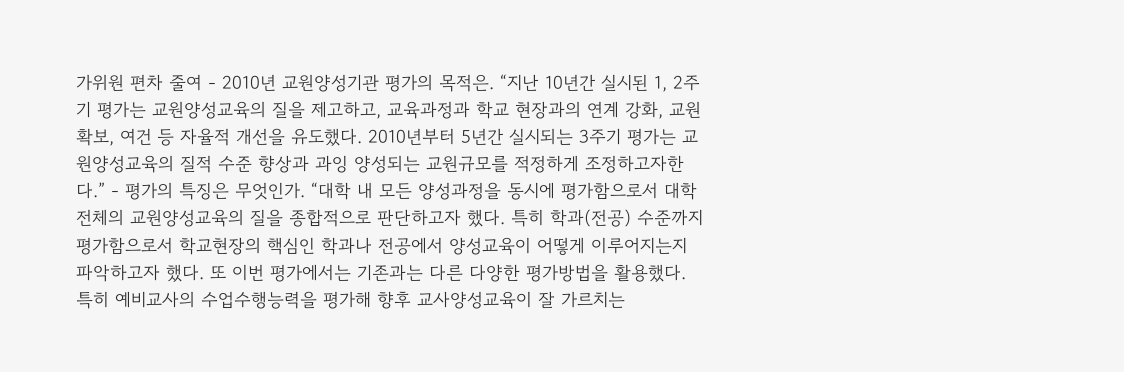가위원 편차 줄여 - 2010년 교원양성기관 평가의 목적은. “지난 10년간 실시된 1, 2주기 평가는 교원양성교육의 질을 제고하고, 교육과정과 학교 현장과의 연계 강화, 교원 확보, 여건 등 자율적 개선을 유도했다. 2010년부터 5년간 실시되는 3주기 평가는 교원양성교육의 질적 수준 향상과 과잉 양성되는 교원규모를 적정하게 조정하고자한다.” - 평가의 특징은 무엇인가. “대학 내 모든 양성과정을 동시에 평가함으로서 대학전체의 교원양성교육의 질을 종합적으로 판단하고자 했다. 특히 학과(전공) 수준까지 평가함으로서 학교현장의 핵심인 학과나 전공에서 양성교육이 어떻게 이루어지는지 파악하고자 했다. 또 이번 평가에서는 기존과는 다른 다양한 평가방법을 활용했다. 특히 예비교사의 수업수행능력을 평가해 향후 교사양성교육이 잘 가르치는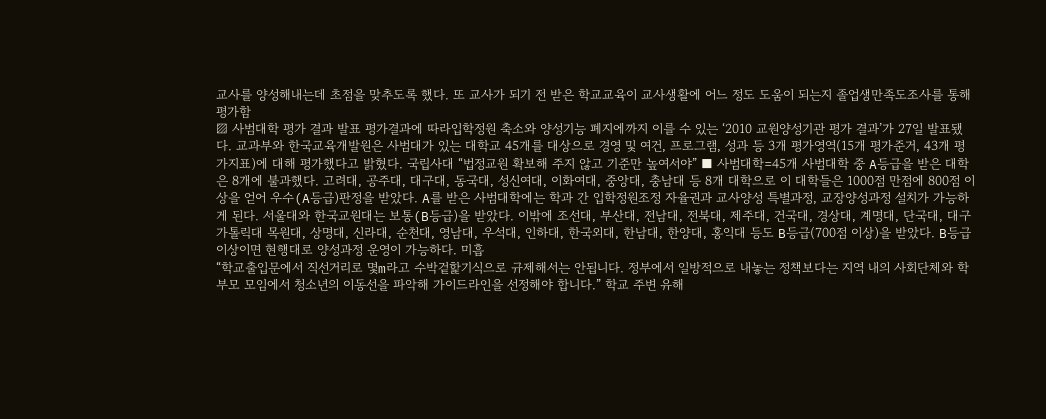교사를 양성해내는데 초점을 맞추도록 했다. 또 교사가 되기 전 받은 학교교육이 교사생활에 어느 정도 도움이 되는지 졸업생만족도조사를 통해 평가함
▨ 사범대학 평가 결과 발표 평가결과에 따라입학정원 축소와 양성기능 폐지에까지 이를 수 있는 ‘2010 교원양성기관 평가 결과’가 27일 발표됐다. 교과부와 한국교육개발원은 사범대가 있는 대학교 45개를 대상으로 경영 및 여건, 프로그램, 성과 등 3개 평가영역(15개 평가준거, 43개 평가지표)에 대해 평가했다고 밝혔다. 국립사대 “법정교원 확보해 주지 않고 기준만 높여서야” ■ 사범대학=45개 사범대학 중 A등급을 받은 대학은 8개에 불과했다. 고려대, 공주대, 대구대, 동국대, 성신여대, 이화여대, 중앙대, 충남대 등 8개 대학으로 이 대학들은 1000점 만점에 800점 이상을 얻어 우수(A등급)판정을 받았다. A를 받은 사범대학에는 학과 간 입학정원조정 자율권과 교사양성 특별과정, 교장양성과정 설치가 가능하게 된다. 서울대와 한국교원대는 보통(B등급)을 받았다. 이밖에 조선대, 부산대, 전남대, 전북대, 제주대, 건국대, 경상대, 계명대, 단국대, 대구가톨릭대 목원대, 상명대, 신라대, 순천대, 영남대, 우석대, 인하대, 한국외대, 한남대, 한양대, 홍익대 등도 B등급(700점 이상)을 받았다. B등급 이상이면 현행대로 양성과정 운영이 가능하다. 미흡
“학교출입문에서 직선거리로 몇m라고 수박겉핥기식으로 규제해서는 안됩니다. 정부에서 일방적으로 내놓는 정책보다는 지역 내의 사회단체와 학부모 모임에서 청소년의 이동선을 파악해 가이드라인을 선정해야 합니다.” 학교 주변 유해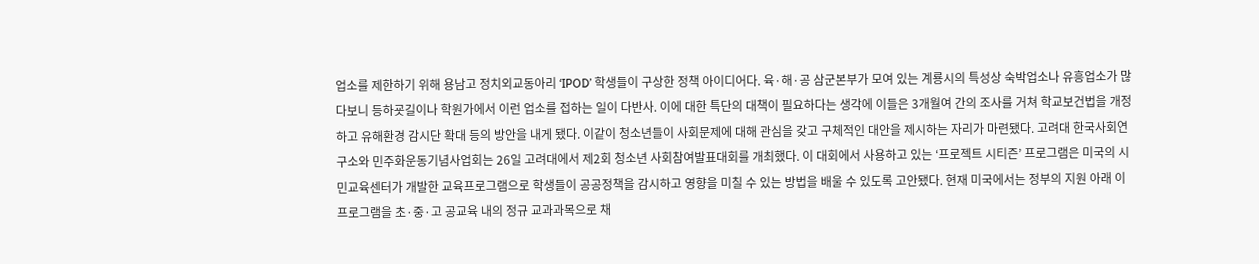업소를 제한하기 위해 용남고 정치외교동아리 ‘IPOD’ 학생들이 구상한 정책 아이디어다. 육·해·공 삼군본부가 모여 있는 계룡시의 특성상 숙박업소나 유흥업소가 많다보니 등하굣길이나 학원가에서 이런 업소를 접하는 일이 다반사. 이에 대한 특단의 대책이 필요하다는 생각에 이들은 3개월여 간의 조사를 거쳐 학교보건법을 개정하고 유해환경 감시단 확대 등의 방안을 내게 됐다. 이같이 청소년들이 사회문제에 대해 관심을 갖고 구체적인 대안을 제시하는 자리가 마련됐다. 고려대 한국사회연구소와 민주화운동기념사업회는 26일 고려대에서 제2회 청소년 사회참여발표대회를 개최했다. 이 대회에서 사용하고 있는 ‘프로젝트 시티즌’ 프로그램은 미국의 시민교육센터가 개발한 교육프로그램으로 학생들이 공공정책을 감시하고 영향을 미칠 수 있는 방법을 배울 수 있도록 고안됐다. 현재 미국에서는 정부의 지원 아래 이 프로그램을 초·중·고 공교육 내의 정규 교과과목으로 채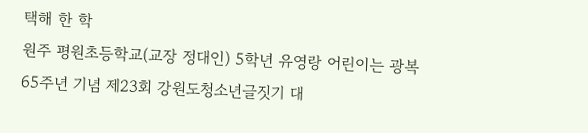택해 한 학
원주 평원초등학교(교장 정대인) 5학년 유영랑 어린이는 광복65주년 기념 제23회 강원도청소년글짓기 대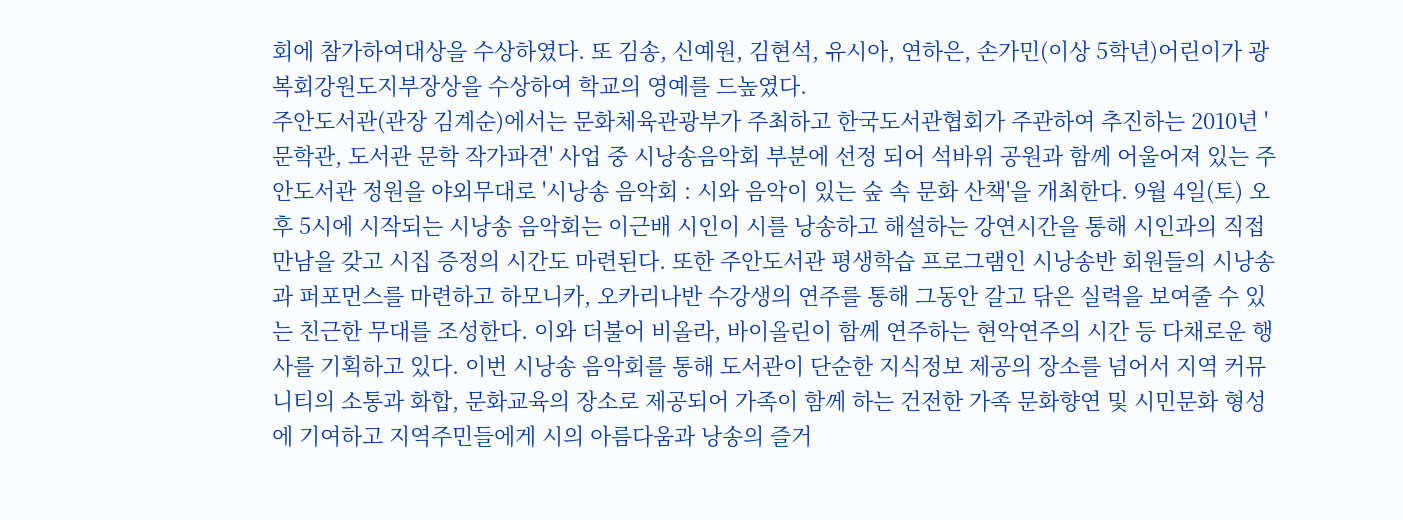회에 참가하여대상을 수상하였다. 또 김송, 신예원, 김현석, 유시아, 연하은, 손가민(이상 5학년)어린이가 광복회강원도지부장상을 수상하여 학교의 영예를 드높였다.
주안도서관(관장 김계순)에서는 문화체육관광부가 주최하고 한국도서관협회가 주관하여 추진하는 2010년 '문학관, 도서관 문학 작가파견' 사업 중 시낭송음악회 부분에 선정 되어 석바위 공원과 함께 어울어져 있는 주안도서관 정원을 야외무대로 '시낭송 음악회 : 시와 음악이 있는 숲 속 문화 산책'을 개최한다. 9월 4일(토) 오후 5시에 시작되는 시낭송 음악회는 이근배 시인이 시를 낭송하고 해설하는 강연시간을 통해 시인과의 직접 만남을 갖고 시집 증정의 시간도 마련된다. 또한 주안도서관 평생학습 프로그램인 시낭송반 회원들의 시낭송과 퍼포먼스를 마련하고 하모니카, 오카리나반 수강생의 연주를 통해 그동안 갈고 닦은 실력을 보여줄 수 있는 친근한 무대를 조성한다. 이와 더불어 비올라, 바이올린이 함께 연주하는 현악연주의 시간 등 다채로운 행사를 기획하고 있다. 이번 시낭송 음악회를 통해 도서관이 단순한 지식정보 제공의 장소를 넘어서 지역 커뮤니티의 소통과 화합, 문화교육의 장소로 제공되어 가족이 함께 하는 건전한 가족 문화향연 및 시민문화 형성에 기여하고 지역주민들에게 시의 아름다움과 낭송의 즐거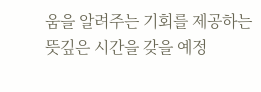움을 알려주는 기회를 제공하는 뜻깊은 시간을 갖을 예정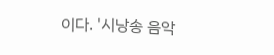이다. '시낭송 음악